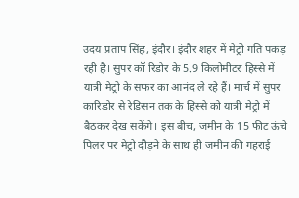उदय प्रताप सिंह, इंदौर। इंदौर शहर में मेट्रो गति पकड़ रही है। सुपर कॉ रिडोर के 5.9 किलोमीटर हिस्से में यात्री मेट्रो के सफर का आनंद ले रहे हैं। मार्च में सुपर कारिडोर से रेडिसन तक के हिस्से को यात्री मेट्रो में बैठकर देख सकेंगे। इस बीच, जमीन के 15 फीट ऊंचे पिलर पर मेट्रो दौड़ने के साथ ही जमीन की गहराई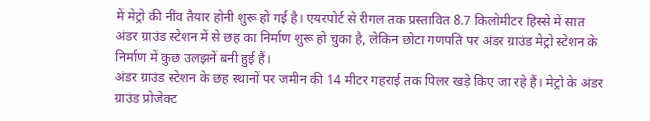में मेट्रो की नींव तैयार होनी शुरू हो गई है। एयरपोर्ट से रीगल तक प्रस्तावित 8.7 किलोमीटर हिस्से में सात अंडर ग्राउंड स्टेशन में से छह का निर्माण शुरू हो चुका है, लेकिन छोटा गणपति पर अंडर ग्राउंड मेट्रो स्टेशन के निर्माण में कुछ उलझनें बनी हुई हैं।
अंडर ग्राउंड स्टेशन के छह स्थानों पर जमीन की 14 मीटर गहराई तक पिलर खड़े किए जा रहे हैं। मेट्रो के अंडर ग्राउंड प्रोजेक्ट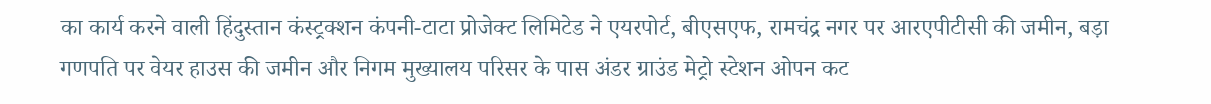का कार्य करने वाली हिंदुस्तान कंस्ट्रक्शन कंपनी-टाटा प्रोजेक्ट लिमिटेड ने एयरपोर्ट, बीएसएफ, रामचंद्र नगर पर आरएपीटीसी की जमीन, बड़ा गणपति पर वेयर हाउस की जमीन और निगम मुख्यालय परिसर के पास अंडर ग्राउंड मेट्रो स्टेशन ओपन कट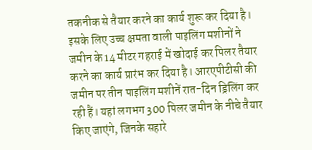तकनीक से तैयार करने का कार्य शुरू कर दिया है।
इसके लिए उच्च क्षमता वाली पाइलिंग मशीनों ने जमीन के 14 मीटर गहराई में खोदाई कर पिलर तैयार करने का कार्य प्रारंभ कर दिया है। आरएपीटीसी की जमीन पर तीन पाइलिंग मशीनें रात-दिन ड्रिलिंग कर रही हैं। यहां लगभग 300 पिलर जमीन के नीचे तैयार किए जाएंगे, जिनके सहारे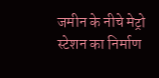जमीन के नीचे मेट्रो स्टेशन का निर्माण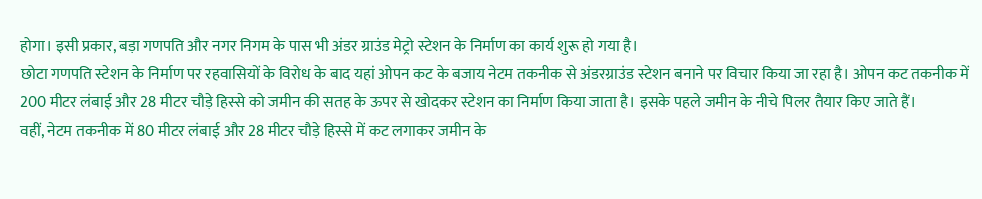होगा। इसी प्रकार, बड़ा गणपति और नगर निगम के पास भी अंडर ग्राउंड मेट्रो स्टेशन के निर्माण का कार्य शुरू हो गया है।
छोटा गणपति स्टेशन के निर्माण पर रहवासियों के विरोध के बाद यहां ओपन कट के बजाय नेटम तकनीक से अंडरग्राउंड स्टेशन बनाने पर विचार किया जा रहा है। ओपन कट तकनीक में 200 मीटर लंबाई और 28 मीटर चौड़े हिस्से को जमीन की सतह के ऊपर से खोदकर स्टेशन का निर्माण किया जाता है। इसके पहले जमीन के नीचे पिलर तैयार किए जाते हैं।
वहीं, नेटम तकनीक में 80 मीटर लंबाई और 28 मीटर चौड़े हिस्से में कट लगाकर जमीन के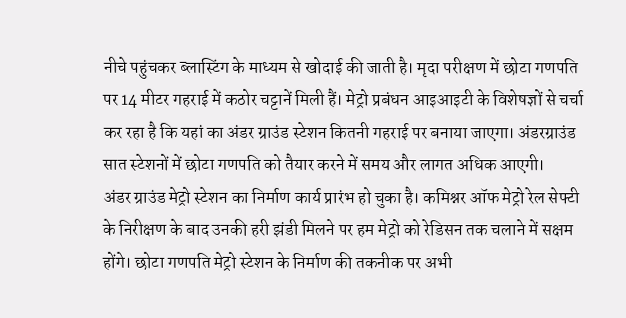नीचे पहुंचकर ब्लास्टिंग के माध्यम से खोदाई की जाती है। मृदा परीक्षण में छोटा गणपति पर 14 मीटर गहराई में कठोर चट्टानें मिली हैं। मेट्रो प्रबंधन आइआइटी के विशेषज्ञों से चर्चा कर रहा है कि यहां का अंडर ग्राउंड स्टेशन कितनी गहराई पर बनाया जाएगा। अंडरग्राउंड सात स्टेशनों में छोटा गणपति को तैयार करने में समय और लागत अधिक आएगी।
अंडर ग्राउंड मेट्रो स्टेशन का निर्माण कार्य प्रारंभ हो चुका है। कमिश्नर ऑफ मेट्रो रेल सेफ्टी के निरीक्षण के बाद उनकी हरी झंडी मिलने पर हम मेट्रो को रेडिसन तक चलाने में सक्षम होंगे। छोटा गणपति मेट्रो स्टेशन के निर्माण की तकनीक पर अभी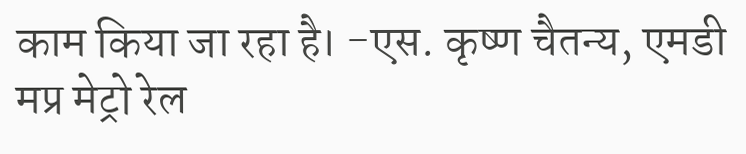काम किया जा रहा है। -एस. कृष्ण चैतन्य, एमडी मप्र मेट्रो रेल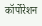कॉर्पोरेशन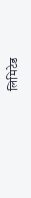लिमिटेड